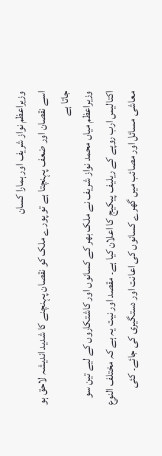وزیراعظم نواز شریف اور ہمارا کسان
اسے نقصان اور ضعف پہنچتا ہے تو پورے ملک کو نقصان پہنچنے کا شدید اندیشہ لاحق ہو جاتا ہے
وزیراعظم میاں محمد نواز شریف نے ملک بھر کے کسانوں اور کاشتکاروں کے لیے تین سو اکتالیس ارب روپے کے ریلیف پیکیج کا اعلان کیا ہے۔ مقصد اور نیت یہ ہے کہ مختلف النوع معاشی مسائل اور مصائب میں گھرے کسانوں کی اعانت اور دستگیری کی جائے۔ کئی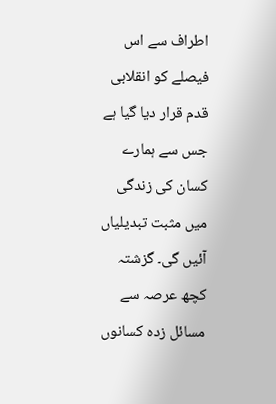اطراف سے اس فیصلے کو انقلابی قدم قرار دیا گیا ہے جس سے ہمارے کسان کی زندگی میں مثبت تبدیلیاں آئیں گی۔ گزشتہ کچھ عرصہ سے مسائل زدہ کسانوں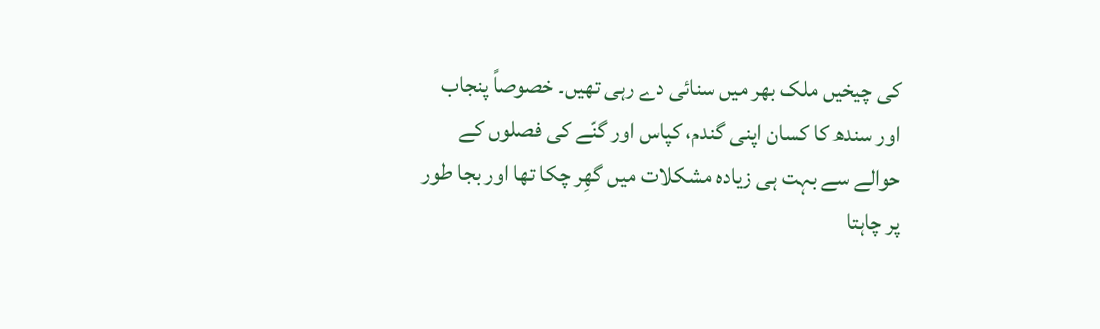کی چیخیں ملک بھر میں سنائی دے رہی تھیں۔ خصوصاً پنجاب اور سندھ کا کسان اپنی گندم، کپاس اور گنّے کی فصلوں کے حوالے سے بہت ہی زیادہ مشکلات میں گھِر چکا تھا اور بجا طور پر چاہتا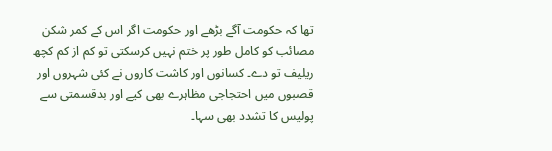تھا کہ حکومت آگے بڑھے اور حکومت اگر اس کے کمر شکن مصائب کو کامل طور پر ختم نہیں کرسکتی تو کم از کم کچھ ریلیف تو دے۔ کسانوں اور کاشت کاروں نے کئی شہروں اور قصبوں میں احتجاجی مظاہرے بھی کیے اور بدقسمتی سے پولیس کا تشدد بھی سہا۔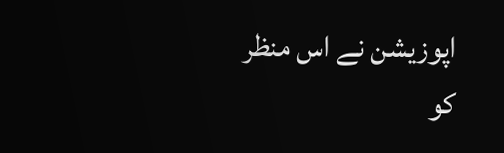اپوزیشن نے اس منظر کو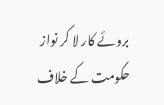بروئے کار لا کر نواز حکومت کے خلاف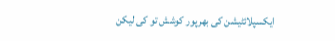ایکسپلائٹیشن کی بھرپور کوشش تو کی لیکن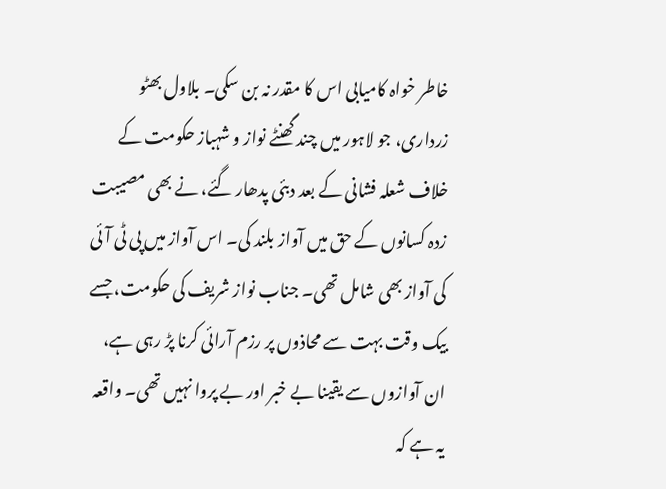خاطر خواہ کامیابی اس کا مقدر نہ بن سکی۔ بلاول بھٹو زرداری، جو لاہور میں چند گھنٹے نواز و شہباز حکومت کے خلاف شعلہ فشانی کے بعد دبئی پدھار گئے، نے بھی مصیبت زدہ کسانوں کے حق میں آواز بلند کی۔ اس آواز میں پی ٹی آئی کی آواز بھی شامل تھی۔ جناب نواز شریف کی حکومت، جسے بیک وقت بہت سے محاذوں پر رزم آرائی کرنا پڑ رہی ہے، ان آوازوں سے یقینا بے خبر اور بے پروا نہیں تھی۔ واقعہ یہ ہے کہ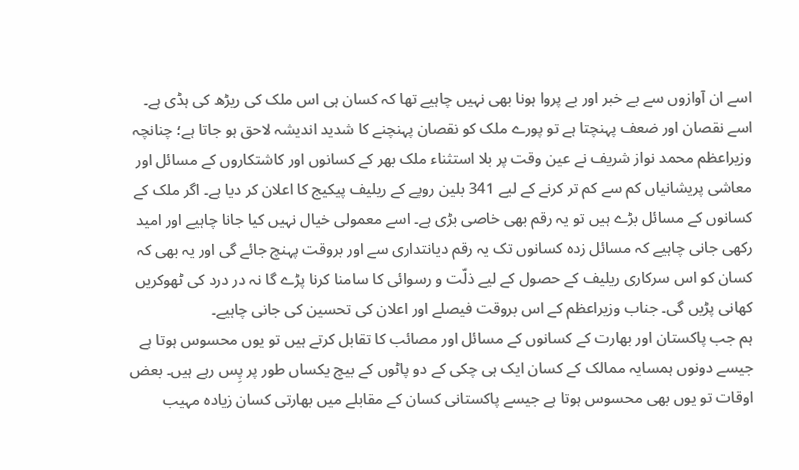اسے ان آوازوں سے بے خبر اور بے پروا ہونا بھی نہیں چاہیے تھا کہ کسان ہی اس ملک کی ریڑھ کی ہڈی ہے۔
اسے نقصان اور ضعف پہنچتا ہے تو پورے ملک کو نقصان پہنچنے کا شدید اندیشہ لاحق ہو جاتا ہے؛ چنانچہ وزیراعظم محمد نواز شریف نے عین وقت پر بلا استثناء ملک بھر کے کسانوں اور کاشتکاروں کے مسائل اور معاشی پریشانیاں کم سے کم تر کرنے کے لیے 341 بلین روپے کے ریلیف پیکیج کا اعلان کر دیا ہے۔ اگر ملک کے کسانوں کے مسائل بڑے ہیں تو یہ رقم بھی خاصی بڑی ہے۔ اسے معمولی خیال نہیں کیا جانا چاہیے اور امید رکھی جانی چاہیے کہ مسائل زدہ کسانوں تک یہ رقم دیانتداری سے اور بروقت پہنچ جائے گی اور یہ بھی کہ کسان کو اس سرکاری ریلیف کے حصول کے لیے ذلّت و رسوائی کا سامنا کرنا پڑے گا نہ در درد کی ٹھوکریں کھانی پڑیں گی۔ جناب وزیراعظم کے اس بروقت فیصلے اور اعلان کی تحسین کی جانی چاہیے۔
ہم جب پاکستان اور بھارت کے کسانوں کے مسائل اور مصائب کا تقابل کرتے ہیں تو یوں محسوس ہوتا ہے جیسے دونوں ہمسایہ ممالک کے کسان ایک ہی چکی کے دو پاٹوں کے بیچ یکساں طور پر پِس رہے ہیں۔ بعض اوقات تو یوں بھی محسوس ہوتا ہے جیسے پاکستانی کسان کے مقابلے میں بھارتی کسان زیادہ مہیب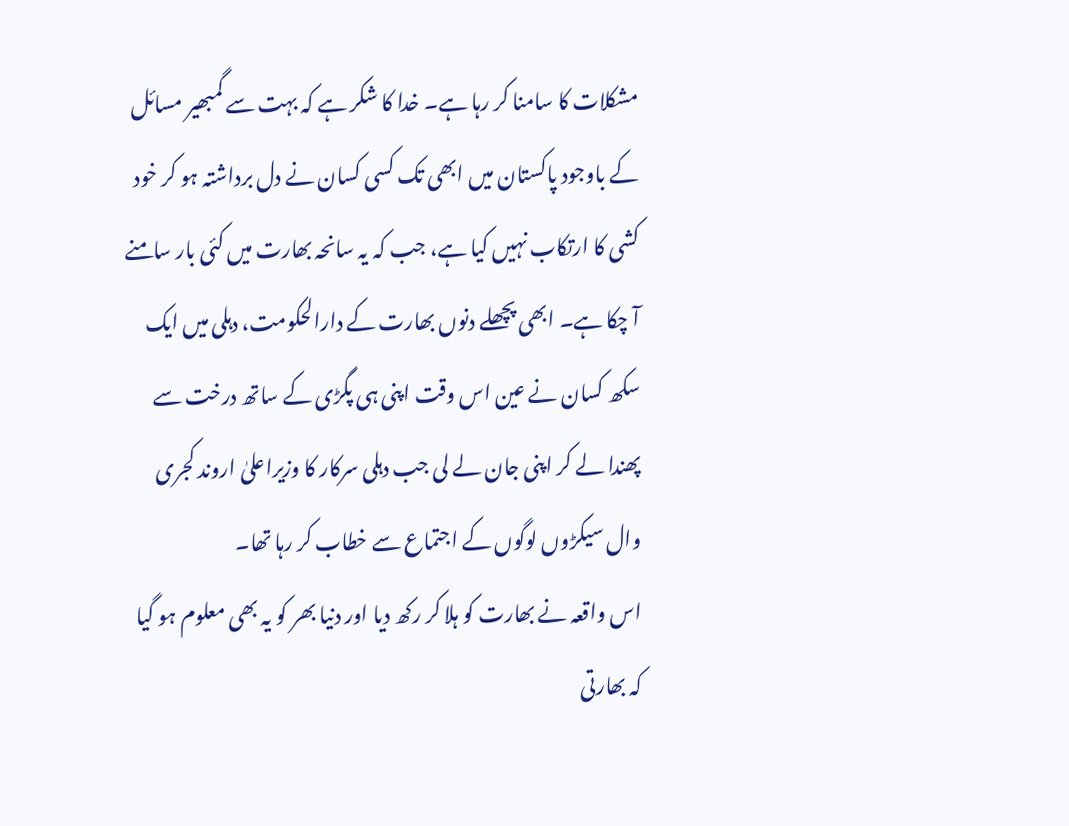مشکلات کا سامنا کر رہا ہے۔ خدا کا شکر ہے کہ بہت سے گمبھیر مسائل کے باوجود پاکستان میں ابھی تک کسی کسان نے دل برداشتہ ہو کر خود کشی کا ارتکاب نہیں کیا ہے، جب کہ یہ سانحہ بھارت میں کئی بار سامنے آ چکا ہے۔ ابھی پچھلے دنوں بھارت کے دارالحکومت، دہلی میں ایک سکھ کسان نے عین اس وقت اپنی ہی پگڑی کے ساتھ درخت سے پھندا لے کر اپنی جان لے لی جب دہلی سرکار کا وزیراعلیٰ اروند کجری وال سیکڑوں لوگوں کے اجتماع سے خطاب کر رہا تھا۔
اس واقعہ نے بھارت کو ہلا کر رکھ دیا اور دنیا بھر کو یہ بھی معلوم ہو گیا کہ بھارتی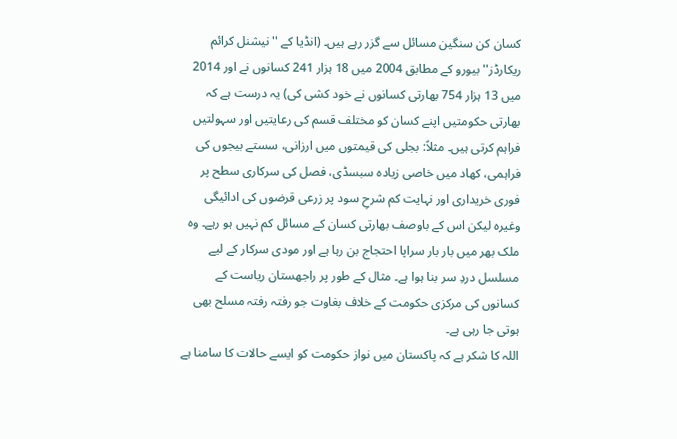کسان کن سنگین مسائل سے گزر رہے ہیں۔ (انڈیا کے ''نیشنل کرائم ریکارڈز'' بیورو کے مطابق 2004 میں 18 ہزار 241 کسانوں نے اور 2014 میں 13 ہزار 754 بھارتی کسانوں نے خود کشی کی) یہ درست ہے کہ بھارتی حکومتیں اپنے کسان کو مختلف قسم کی رعایتیں اور سہولتیں فراہم کرتی ہیں۔ مثلاً: بجلی کی قیمتوں میں ارزانی، سستے بیجوں کی فراہمی، کھاد میں خاصی زیادہ سبسڈی، فصل کی سرکاری سطح پر فوری خریداری اور نہایت کم شرحِ سود پر زرعی قرضوں کی ادائیگی وغیرہ لیکن اس کے باوصف بھارتی کسان کے مسائل کم نہیں ہو رہے۔ وہ ملک بھر میں بار بار سراپا احتجاج بن رہا ہے اور مودی سرکار کے لیے مسلسل دردِ سر بنا ہوا ہے۔ مثال کے طور پر راجھستان ریاست کے کسانوں کی مرکزی حکومت کے خلاف بغاوت جو رفتہ رفتہ مسلح بھی ہوتی جا رہی ہے۔
اللہ کا شکر ہے کہ پاکستان میں نواز حکومت کو ایسے حالات کا سامنا ہے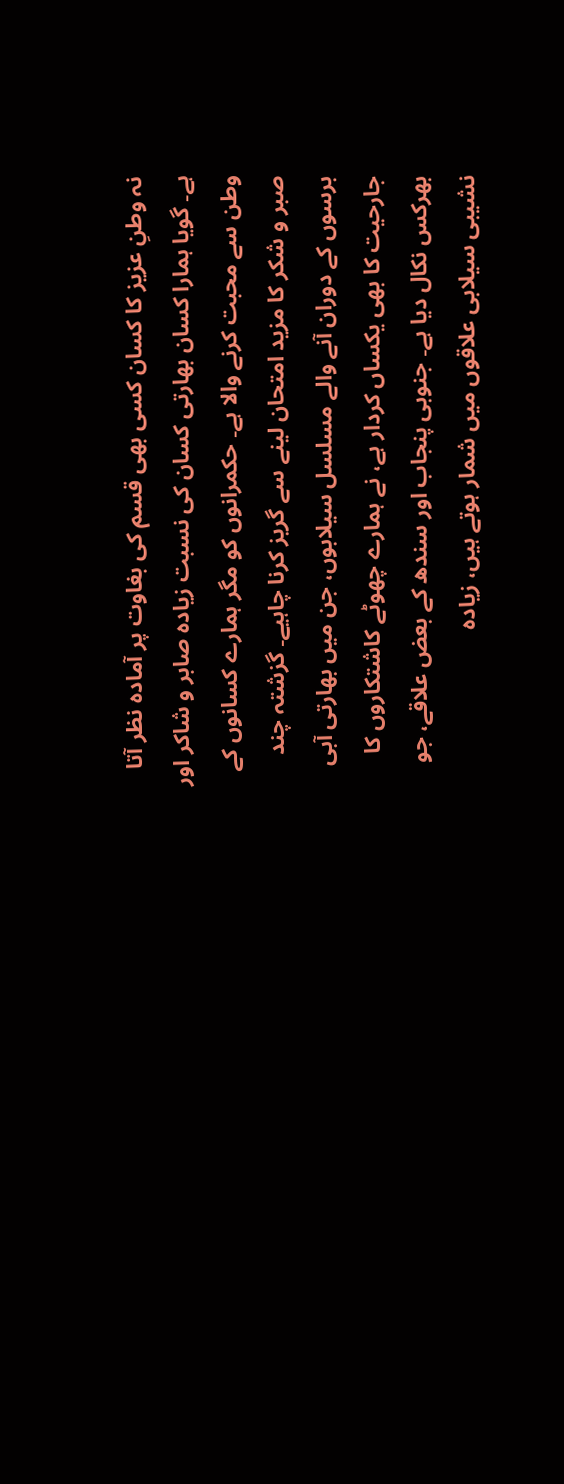نہ وطنِ عزیز کا کسان کسی بھی قسم کی بغاوت پر آمادہ نظر آتا ہے۔ گویا ہمارا کسان بھارتی کسان کی نسبت زیادہ صابر و شاکر اور وطن سے محبت کرنے والا ہے۔ حکمرانوں کو مگر ہمارے کسانوں کے صبر و شکر کا مزید امتحان لینے سے گریز کرنا چاہیے۔ گزشتہ چند برسوں کے دوران آنے والے مسلسل سیلابوں، جن میں بھارتی آبی جارحیت کا بھی یکساں کردار ہے، نے ہمارے چھوٹے کاشتکاروں کا بھرکس نکال دیا ہے۔ جنوبی پنجاب اور سندھ کے بعض علاقے، جو نشیبی سیلابی علاقوں میں شمار ہوتے ہیں، زیادہ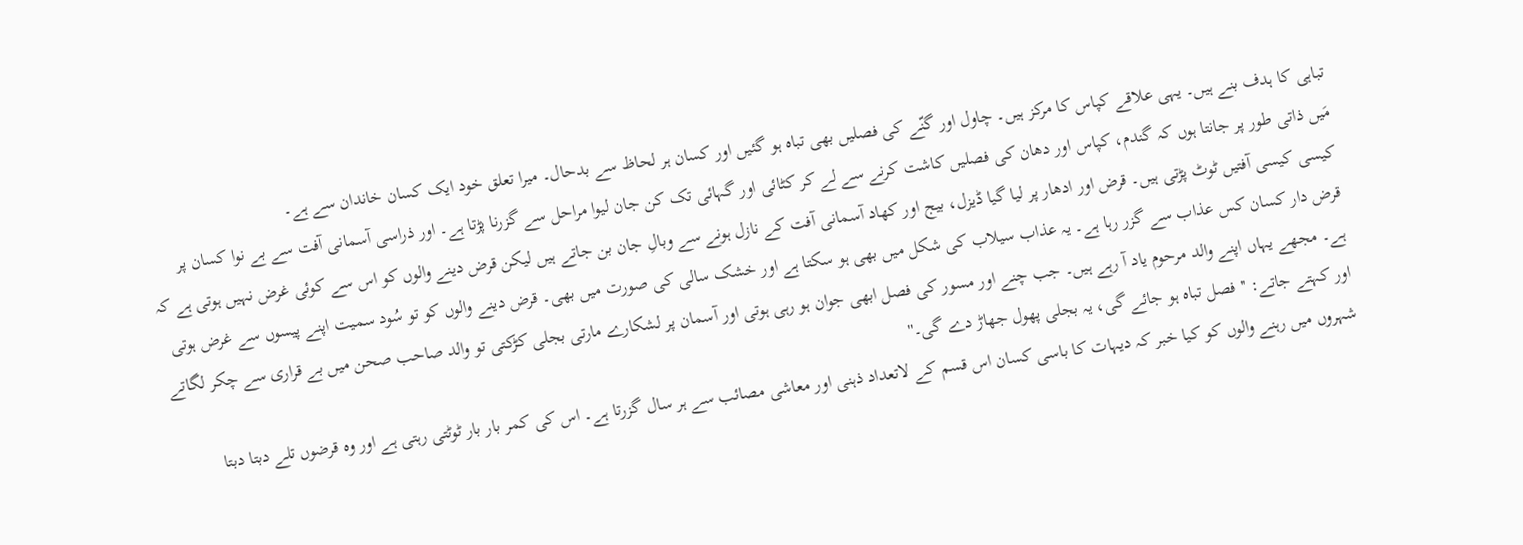تباہی کا ہدف بنے ہیں۔ یہی علاقے کپاس کا مرکز ہیں۔ چاول اور گنّے کی فصلیں بھی تباہ ہو گئیں اور کسان ہر لحاظ سے بدحال۔ میرا تعلق خود ایک کسان خاندان سے ہے۔
مَیں ذاتی طور پر جانتا ہوں کہ گندم، کپاس اور دھان کی فصلیں کاشت کرنے سے لے کر کٹائی اور گہائی تک کن جان لیوا مراحل سے گزرنا پڑتا ہے۔ اور ذراسی آسمانی آفت سے بے نوا کسان پر کیسی کیسی آفتیں ٹوٹ پڑتی ہیں۔ قرض اور ادھار پر لیا گیا ڈیزل، بیج اور کھاد آسمانی آفت کے نازل ہونے سے وبالِ جان بن جاتے ہیں لیکن قرض دینے والوں کو اس سے کوئی غرض نہیں ہوتی ہے کہ قرض دار کسان کس عذاب سے گزر رہا ہے۔ یہ عذاب سیلاب کی شکل میں بھی ہو سکتا ہے اور خشک سالی کی صورت میں بھی۔ قرض دینے والوں کو تو سُود سمیت اپنے پیسوں سے غرض ہوتی ہے۔ مجھے یہاں اپنے والد مرحوم یاد آ رہے ہیں۔ جب چنے اور مسور کی فصل ابھی جوان ہو رہی ہوتی اور آسمان پر لشکارے مارتی بجلی کڑکتی تو والد صاحب صحن میں بے قراری سے چکر لگاتے اور کہتے جاتے: ''فصل تباہ ہو جائے گی، یہ بجلی پھول جھاڑ دے گی۔''
شہروں میں رہنے والوں کو کیا خبر کہ دیہات کا باسی کسان اس قسم کے لاتعداد ذہنی اور معاشی مصائب سے ہر سال گزرتا ہے۔ اس کی کمر بار بار ٹوٹتی رہتی ہے اور وہ قرضوں تلے دبتا دبتا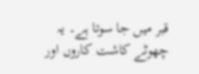قبر میں جا سوتا ہے۔ یہ چھوٹے کاشت کاروں اور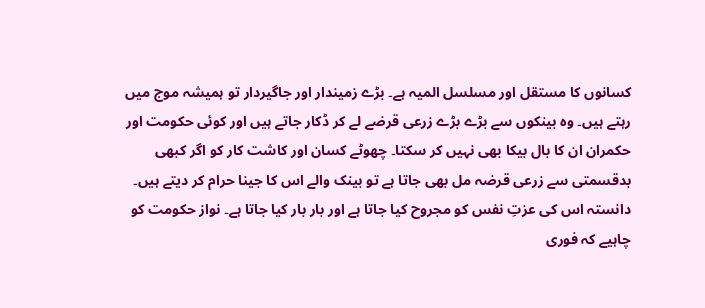کسانوں کا مستقل اور مسلسل المیہ ہے۔ بڑے زمیندار اور جاگیردار تو ہمیشہ موج میں رہتے ہیں۔ وہ بینکوں سے بڑے بڑے زرعی قرضے لے کر ڈکار جاتے ہیں اور کوئی حکومت اور حکمران ان کا بال بیکا بھی نہیں کر سکتا۔ چھوٹے کسان اور کاشت کار کو اگر کبھی بدقسمتی سے زرعی قرضہ مل بھی جاتا ہے تو بینک والے اس کا جینا حرام کر دیتے ہیں۔ دانستہ اس کی عزتِ نفس کو مجروح کیا جاتا ہے اور بار بار کیا جاتا ہے۔ نواز حکومت کو چاہیے کہ فوری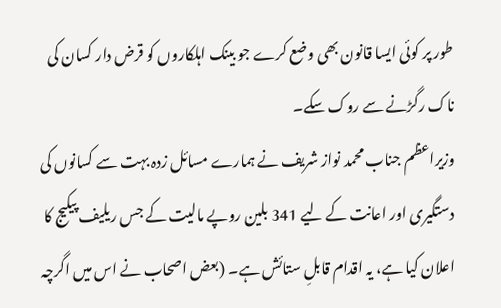طور پر کوئی ایسا قانون بھی وضع کرے جو بینک اہلکاروں کو قرض دار کسان کی ناک رگڑنے سے روک سکے۔
وزیراعظم جناب محمد نواز شریف نے ہمارے مسائل زدہ بہت سے کسانوں کی دستگیری اور اعانت کے لیے 341 بلین روپے مالیت کے جس ریلیف پیکیج کا اعلان کیا ہے، یہ اقدام قابلِ ستائش ہے۔ (بعض اصحاب نے اس میں اگرچہ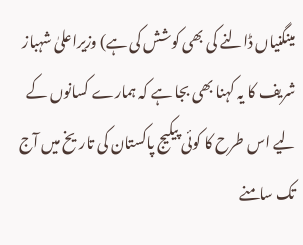مینگنیاں ڈالنے کی بھی کوشش کی ہے) وزیراعلیٰ شہباز شریف کا یہ کہنا بھی بجا ہے کہ ہمارے کسانوں کے لیے اس طرح کا کوئی پیکیج پاکستان کی تاریخ میں آج تک سامنے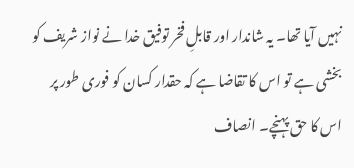نہیں آیا تھا۔ یہ شاندار اور قابلِ فخر توفیق خدا نے نواز شریف کو بخشی ہے تو اس کا تقاضا ہے کہ حقدار کسان کو فوری طور پر اس کا حق پہنچے۔ انصاف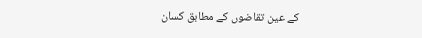کے عین تقاضوں کے مطابق کسان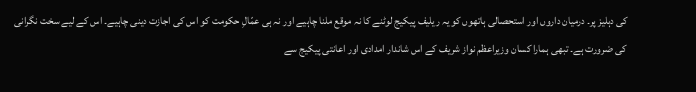کی دہلیز پر۔ درمیان داروں اور استحصالی ہاتھوں کو یہ ریلیف پیکیج لوٹنے کا نہ موقع ملنا چاہیے اور نہ ہی عمّالِ حکومت کو اس کی اجازت دینی چاہیے۔ اس کے لیے سخت نگرانی کی ضرورت ہے۔ تبھی ہمارا کسان وزیراعظم نواز شریف کے اس شاندار امدادی اور اعانتی پیکیج سے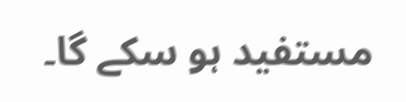مستفید ہو سکے گا۔